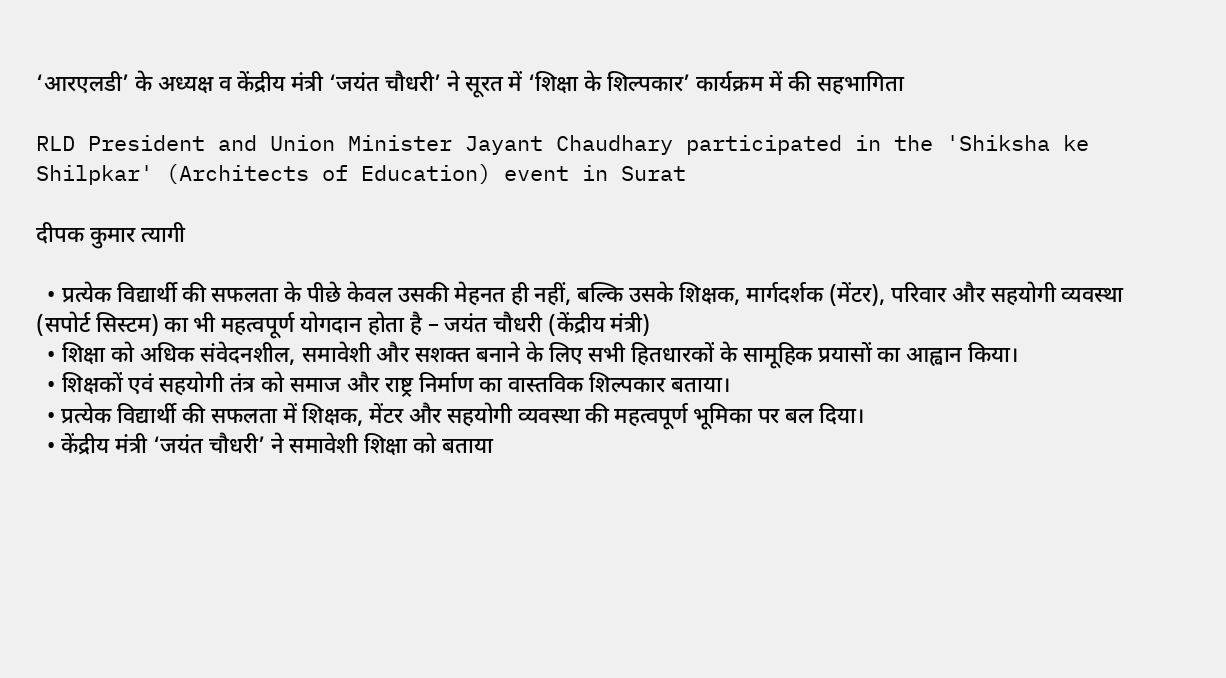‘आरएलडी’ के अध्यक्ष व केंद्रीय मंत्री ‘जयंत चौधरी’ ने सूरत में ‘शिक्षा के शिल्पकार’ कार्यक्रम में की सहभागिता

RLD President and Union Minister Jayant Chaudhary participated in the 'Shiksha ke Shilpkar' (Architects of Education) event in Surat

दीपक कुमार त्यागी

  • प्रत्येक विद्यार्थी की सफलता के पीछे केवल उसकी मेहनत ही नहीं, बल्कि उसके शिक्षक, मार्गदर्शक (मेंटर), परिवार और सहयोगी व्यवस्था (सपोर्ट सिस्टम) का भी महत्वपूर्ण योगदान होता है – जयंत चौधरी (केंद्रीय मंत्री)
  • शिक्षा को अधिक संवेदनशील, समावेशी और सशक्त बनाने के लिए सभी हितधारकों के सामूहिक प्रयासों का आह्वान किया।
  • शिक्षकों एवं सहयोगी तंत्र को समाज और राष्ट्र निर्माण का वास्तविक शिल्पकार बताया।
  • प्रत्येक विद्यार्थी की सफलता में शिक्षक, मेंटर और सहयोगी व्यवस्था की महत्वपूर्ण भूमिका पर बल दिया।
  • केंद्रीय मंत्री ‘जयंत चौधरी’ ने समावेशी शिक्षा को बताया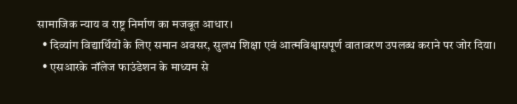सामाजिक न्याय व राष्ट्र निर्माण का मजबूत आधार।
  • दिव्यांग विद्यार्थियों के लिए समान अवसर, सुलभ शिक्षा एवं आत्मविश्वासपूर्ण वातावरण उपलब्ध कराने पर जोर दिया।
  • एसआरके नॉलेज फाउंडेशन के माध्यम से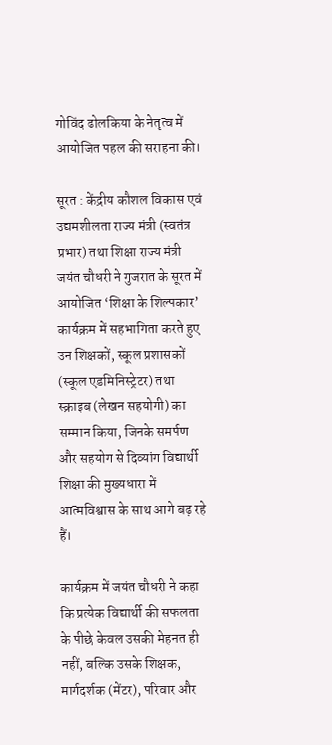गोविंद ढोलकिया के नेतृत्व में आयोजित पहल की सराहना की।

सूरत : केंद्रीय कौशल विकास एवं उद्यमशीलता राज्य मंत्री (स्वतंत्र प्रभार) तथा शिक्षा राज्य मंत्री जयंत चौधरी ने गुजरात के सूरत में आयोजित ‘शिक्षा के शिल्पकार’ कार्यक्रम में सहभागिता करते हुए उन शिक्षकों, स्कूल प्रशासकों (स्कूल एडमिनिस्ट्रेटर) तथा स्क्राइब (लेखन सहयोगी) का सम्मान किया, जिनके समर्पण और सहयोग से दिव्यांग विद्यार्थी शिक्षा की मुख्यधारा में आत्मविश्वास के साथ आगे बढ़ रहे हैं।

कार्यक्रम में जयंत चौधरी ने कहा कि प्रत्येक विद्यार्थी की सफलता के पीछे केवल उसकी मेहनत ही नहीं, बल्कि उसके शिक्षक, मार्गदर्शक (मेंटर), परिवार और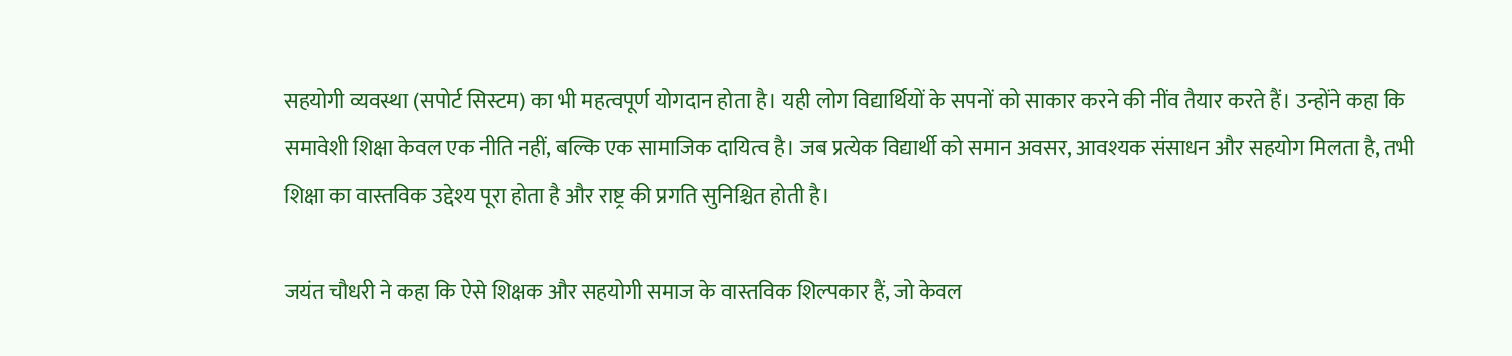सहयोगी व्यवस्था (सपोर्ट सिस्टम) का भी महत्वपूर्ण योगदान होता है। यही लोग विद्यार्थियों के सपनों को साकार करने की नींव तैयार करते हैं। उन्होंने कहा कि समावेशी शिक्षा केवल एक नीति नहीं, बल्कि एक सामाजिक दायित्व है। जब प्रत्येक विद्यार्थी को समान अवसर, आवश्यक संसाधन और सहयोग मिलता है, तभी शिक्षा का वास्तविक उद्देश्य पूरा होता है और राष्ट्र की प्रगति सुनिश्चित होती है।

जयंत चौधरी ने कहा कि ऐसे शिक्षक और सहयोगी समाज के वास्तविक शिल्पकार हैं, जो केवल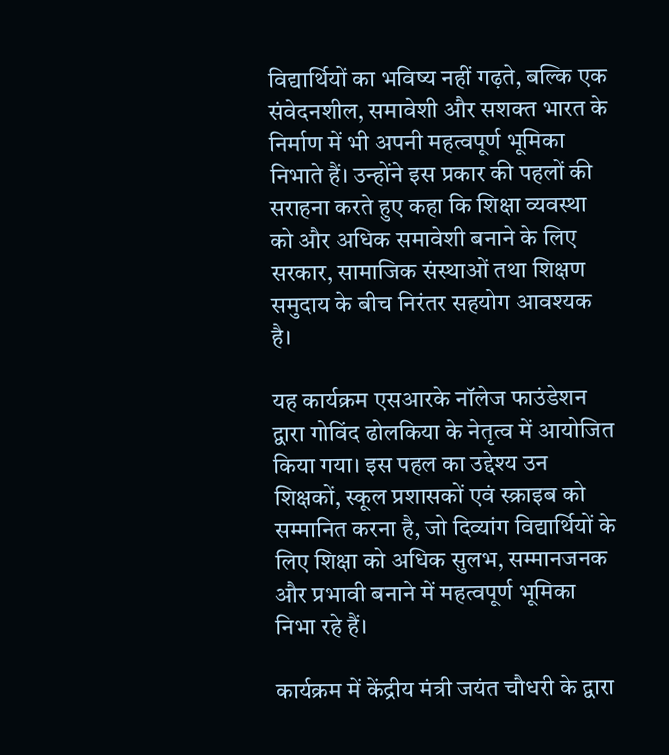विद्यार्थियों का भविष्य नहीं गढ़ते, बल्कि एक संवेदनशील, समावेशी और सशक्त भारत के निर्माण में भी अपनी महत्वपूर्ण भूमिका निभाते हैं। उन्होंने इस प्रकार की पहलों की सराहना करते हुए कहा कि शिक्षा व्यवस्था को और अधिक समावेशी बनाने के लिए सरकार, सामाजिक संस्थाओं तथा शिक्षण समुदाय के बीच निरंतर सहयोग आवश्यक है।

यह कार्यक्रम एसआरके नॉलेज फाउंडेशन द्वारा गोविंद ढोलकिया के नेतृत्व में आयोजित किया गया। इस पहल का उद्देश्य उन शिक्षकों, स्कूल प्रशासकों एवं स्क्राइब को सम्मानित करना है, जो दिव्यांग विद्यार्थियों के लिए शिक्षा को अधिक सुलभ, सम्मानजनक और प्रभावी बनाने में महत्वपूर्ण भूमिका निभा रहे हैं।

कार्यक्रम में केंद्रीय मंत्री जयंत चौधरी के द्वारा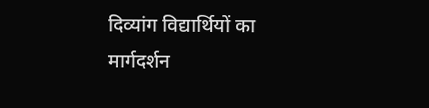दिव्यांग विद्यार्थियों का मार्गदर्शन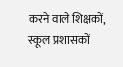करने वाले शिक्षकों, स्कूल प्रशासकों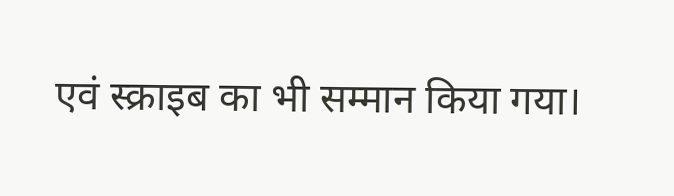एवं स्क्राइब का भी सम्मान किया गया।